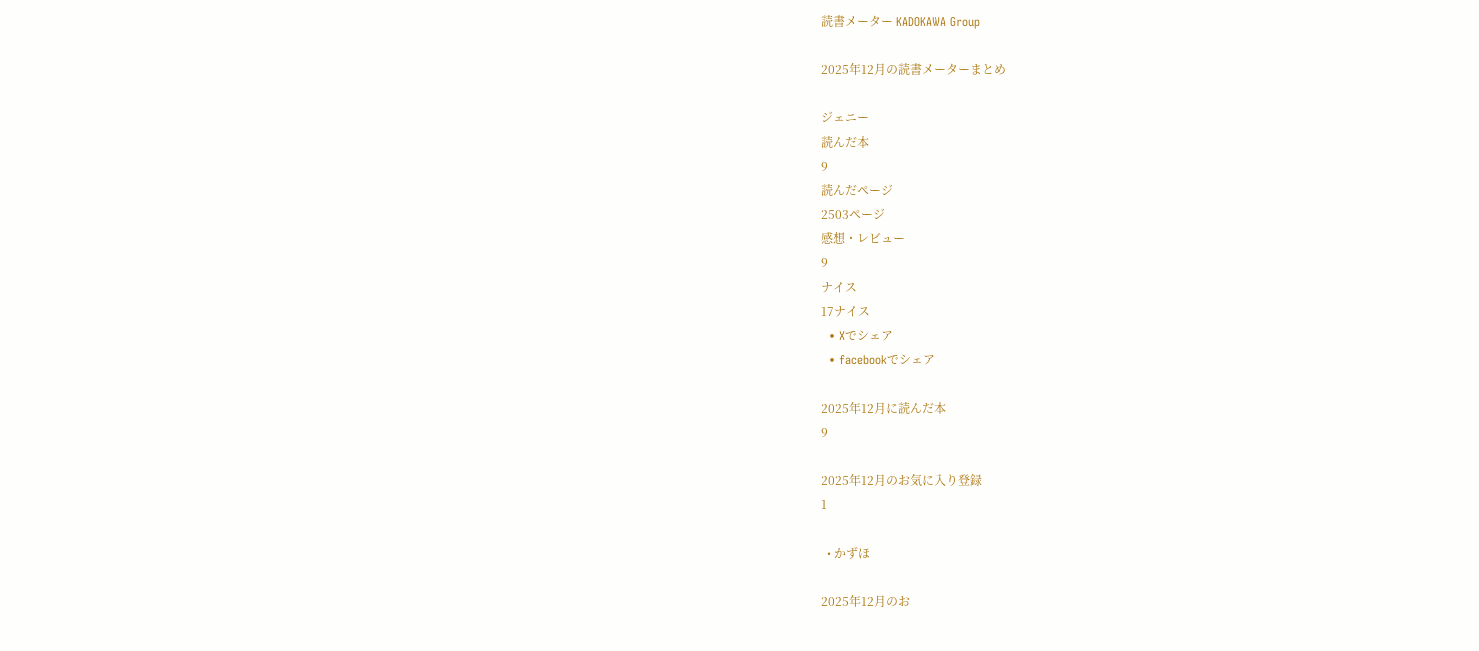読書メーター KADOKAWA Group

2025年12月の読書メーターまとめ

ジェニー
読んだ本
9
読んだページ
2503ページ
感想・レビュー
9
ナイス
17ナイス
  • Xでシェア
  • facebookでシェア

2025年12月に読んだ本
9

2025年12月のお気に入り登録
1

  • かずほ

2025年12月のお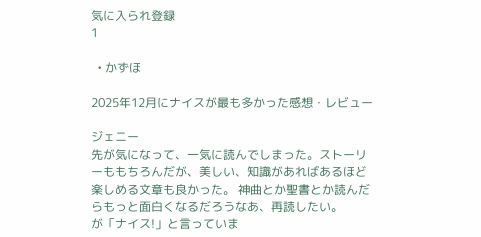気に入られ登録
1

  • かずほ

2025年12月にナイスが最も多かった感想・レビュー

ジェニー
先が気になって、一気に読んでしまった。ストーリーももちろんだが、美しい、知識があればあるほど楽しめる文章も良かった。 神曲とか聖書とか読んだらもっと面白くなるだろうなあ、再読したい。
が「ナイス!」と言っていま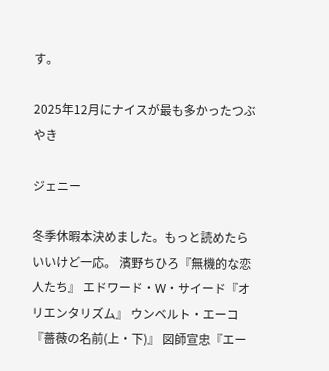す。

2025年12月にナイスが最も多かったつぶやき

ジェニー

冬季休暇本決めました。もっと読めたらいいけど一応。 濱野ちひろ『無機的な恋人たち』 エドワード・W・サイード『オリエンタリズム』 ウンベルト・エーコ『薔薇の名前(上・下)』 図師宣忠『エー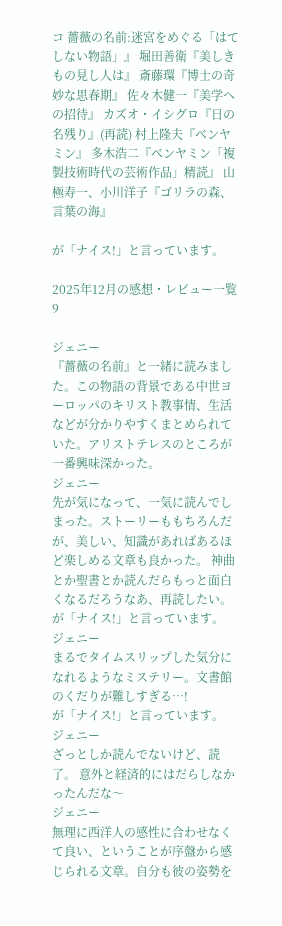コ 薔薇の名前:迷宮をめぐる「はてしない物語」』 堀田善衛『美しきもの見し人は』 斎藤環『博士の奇妙な思春期』 佐々木健一『美学への招待』 カズオ・イシグロ『日の名残り』(再読) 村上隆夫『ベンヤミン』 多木浩二『ベンヤミン「複製技術時代の芸術作品」精読』 山極寿一、小川洋子『ゴリラの森、言葉の海』

が「ナイス!」と言っています。

2025年12月の感想・レビュー一覧
9

ジェニー
『薔薇の名前』と一緒に読みました。この物語の背景である中世ヨーロッパのキリスト教事情、生活などが分かりやすくまとめられていた。アリストテレスのところが一番興味深かった。
ジェニー
先が気になって、一気に読んでしまった。ストーリーももちろんだが、美しい、知識があればあるほど楽しめる文章も良かった。 神曲とか聖書とか読んだらもっと面白くなるだろうなあ、再読したい。
が「ナイス!」と言っています。
ジェニー
まるでタイムスリップした気分になれるようなミステリー。文書館のくだりが難しすぎる…!
が「ナイス!」と言っています。
ジェニー
ざっとしか読んでないけど、読了。 意外と経済的にはだらしなかったんだな〜
ジェニー
無理に西洋人の感性に合わせなくて良い、ということが序盤から感じられる文章。自分も彼の姿勢を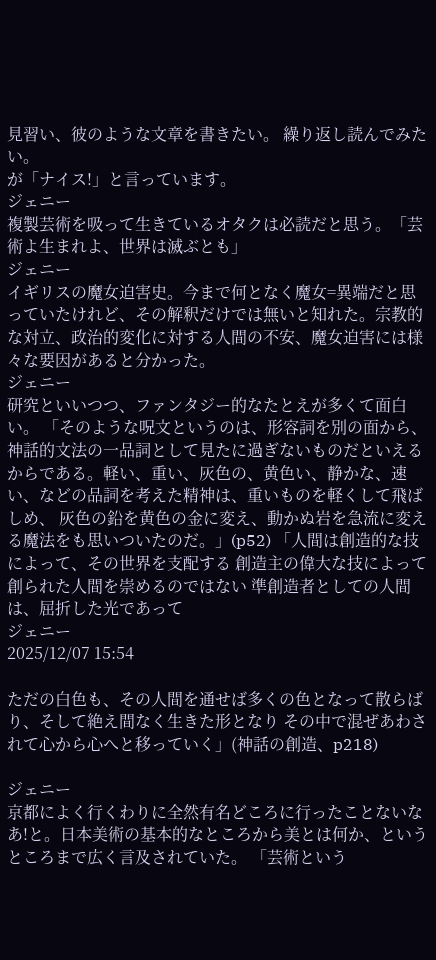見習い、彼のような文章を書きたい。 繰り返し読んでみたい。
が「ナイス!」と言っています。
ジェニー
複製芸術を吸って生きているオタクは必読だと思う。「芸術よ生まれよ、世界は滅ぶとも」
ジェニー
イギリスの魔女迫害史。今まで何となく魔女=異端だと思っていたけれど、その解釈だけでは無いと知れた。宗教的な対立、政治的変化に対する人間の不安、魔女迫害には様々な要因があると分かった。
ジェニー
研究といいつつ、ファンタジー的なたとえが多くて面白い。 「そのような呪文というのは、形容詞を別の面から、 神話的文法の一品詞として見たに過ぎないものだといえるからである。軽い、重い、灰色の、黄色い、静かな、速い、などの品詞を考えた精神は、重いものを軽くして飛ばしめ、 灰色の鉛を黄色の金に変え、動かぬ岩を急流に変える魔法をも思いついたのだ。」(p52) 「人間は創造的な技によって、その世界を支配する 創造主の偉大な技によって創られた人間を崇めるのではない 準創造者としての人間は、屈折した光であって
ジェニー
2025/12/07 15:54

ただの白色も、その人間を通せば多くの色となって散らばり、そして絶え間なく生きた形となり その中で混ぜあわされて心から心へと移っていく」(神話の創造、p218)

ジェニー
京都によく行くわりに全然有名どころに行ったことないなあ!と。日本美術の基本的なところから美とは何か、というところまで広く言及されていた。 「芸術という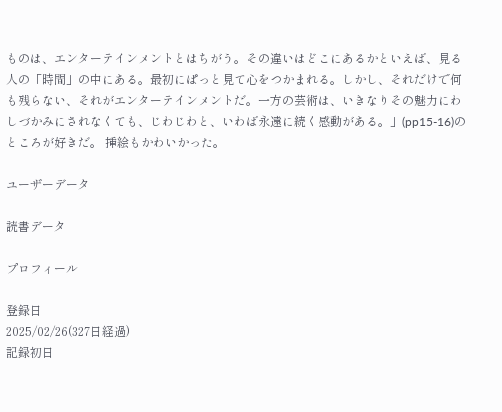ものは、エンターテインメントとはちがう。その違いはどこにあるかといえば、見る人の「時間」の中にある。最初にぱっと見て心をつかまれる。しかし、それだけで何も残らない、それがエンターテインメントだ。一方の芸術は、いきなりその魅力にわしづかみにされなくても、じわじわと、いわば永遠に続く感動がある。」(pp15-16)のところが好きだ。 挿絵もかわいかった。

ユーザーデータ

読書データ

プロフィール

登録日
2025/02/26(327日経過)
記録初日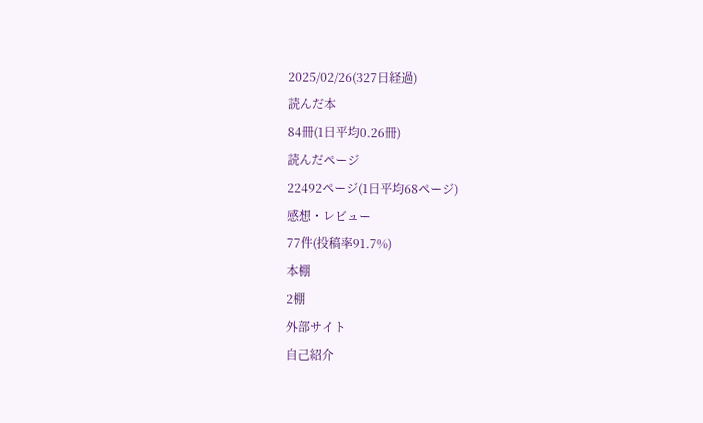2025/02/26(327日経過)
読んだ本
84冊(1日平均0.26冊)
読んだページ
22492ページ(1日平均68ページ)
感想・レビュー
77件(投稿率91.7%)
本棚
2棚
外部サイト
自己紹介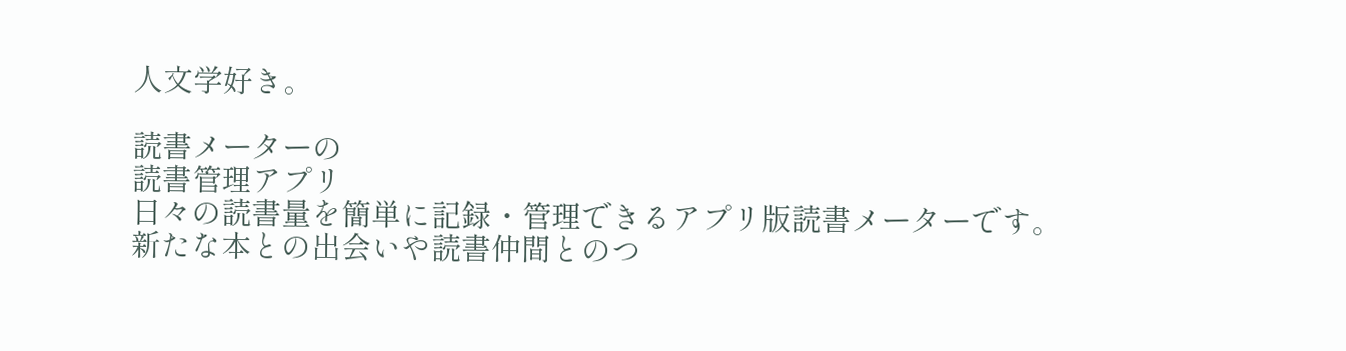人文学好き。

読書メーターの
読書管理アプリ
日々の読書量を簡単に記録・管理できるアプリ版読書メーターです。
新たな本との出会いや読書仲間とのつ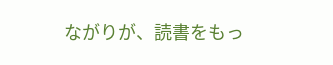ながりが、読書をもっ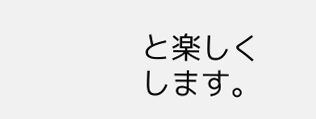と楽しくします。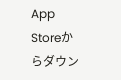App Storeからダウン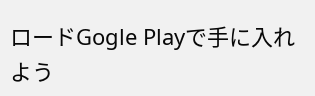ロードGogle Playで手に入れよう